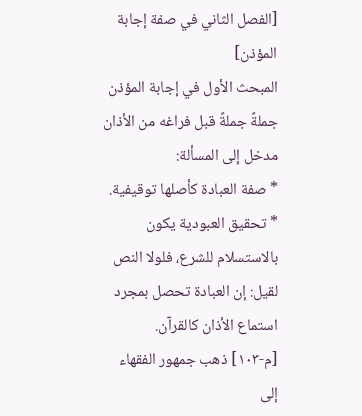[الفصل الثاني في صفة إجابة المؤذن]
المبحث الأول في إجابة المؤذن جملةً جملةً قبل فراغه من الأذان
مدخل إلى المسألة:
* صفة العبادة كأصلها توقيفية.
* تحقيق العبودية يكون بالاستسلام للشرع، فلولا النص لقيل: إن العبادة تحصل بمجرد استماع الأذان كالقرآن.
[م-١٠٣] ذهب جمهور الفقهاء إلى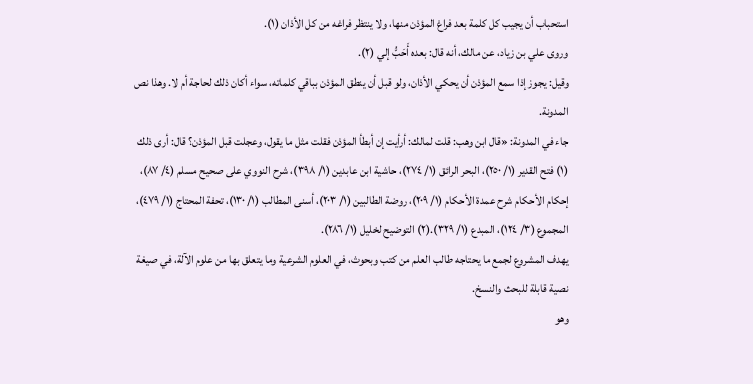استحباب أن يجيب كل كلمة بعد فراغ المؤذن منها، ولا ينتظر فراغه من كل الأذان (١).
وروى علي بن زياد، عن مالك، أنه قال: بعده أَحَبُّ إلي (٢).
وقيل: يجوز إذا سمع المؤذن أن يحكي الأذان، ولو قبل أن ينطق المؤذن بباقي كلماته، سواء أكان ذلك لحاجة أم لا. وهذا نص المدونة.
جاء في المدونة: «قال ابن وهب: قلت لمالك: أرأيت إن أبطأ المؤذن فقلت مثل ما يقول، وعجلت قبل المؤذن؟ قال: أرى ذلك
(١) فتح القدير (١/ ٢٥٠)، البحر الرائق (١/ ٢٧٤)، حاشية ابن عابدين (١/ ٣٩٨)، شرح النووي على صحيح مسلم (٤/ ٨٧)، إحكام الأحكام شرح عمدة الأحكام (١/ ٢٠٩)، روضة الطالبين (١/ ٢٠٣)، أسنى المطالب (١/ ١٣٠)، تحفة المحتاج (١/ ٤٧٩)، المجموع (٣/ ١٢٤)، المبدع (١/ ٣٢٩).(٢) التوضيح لخليل (١/ ٢٨٦).
يهدف المشروع لجمع ما يحتاجه طالب العلم من كتب وبحوث، في العلوم الشرعية وما يتعلق بها من علوم الآلة، في صيغة نصية قابلة للبحث والنسخ.
وهو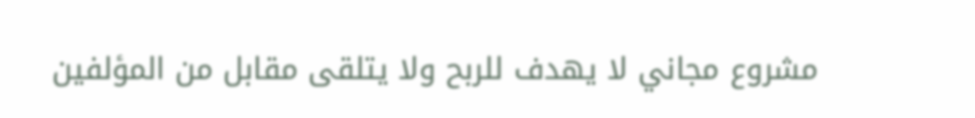مشروع مجاني لا يهدف للربح ولا يتلقى مقابل من المؤلفين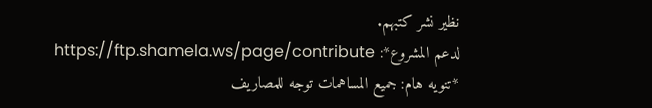نظير نشر كتبهم.
لدعم المشروع*: https://ftp.shamela.ws/page/contribute
*تنويه هام: جميع المساهمات توجه للمصاريف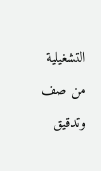التشغيلية من صف وتدقيق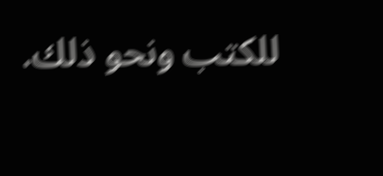للكتب ونحو ذلك.